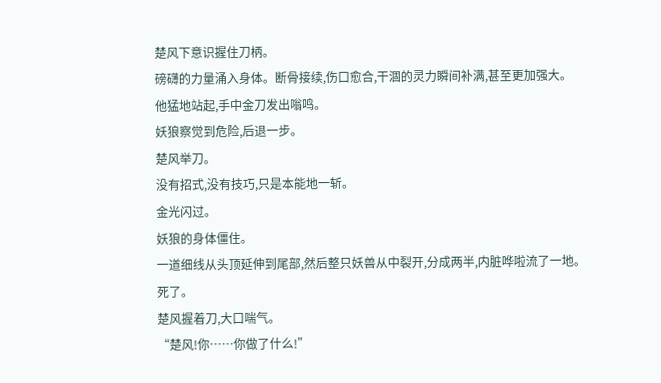楚风下意识握住刀柄。
磅礴的力量涌入身体。断骨接续,伤口愈合,干涸的灵力瞬间补满,甚至更加强大。
他猛地站起,手中金刀发出嗡鸣。
妖狼察觉到危险,后退一步。
楚风举刀。
没有招式,没有技巧,只是本能地一斩。
金光闪过。
妖狼的身体僵住。
一道细线从头顶延伸到尾部,然后整只妖兽从中裂开,分成两半,内脏哗啦流了一地。
死了。
楚风握着刀,大口喘气。
“楚风!你……你做了什么!”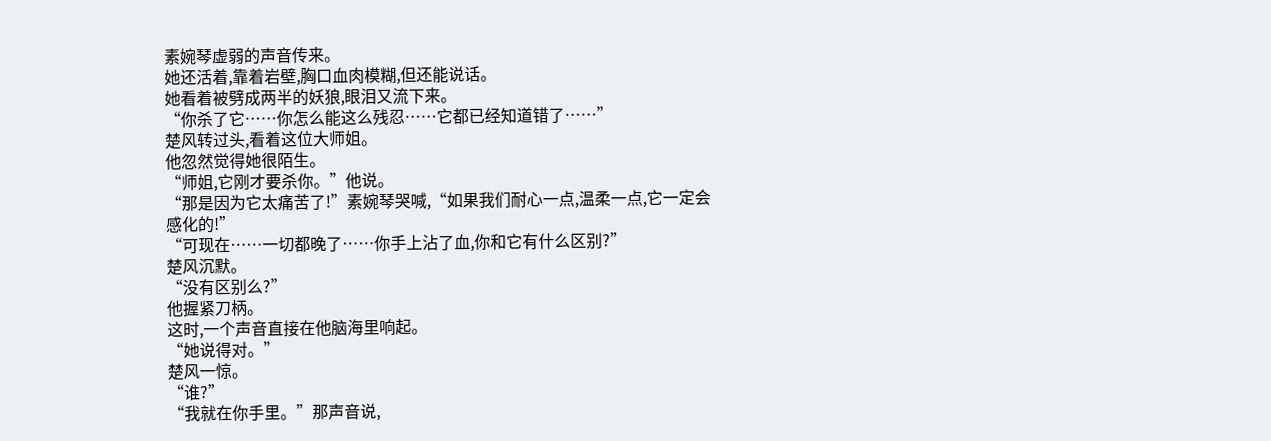素婉琴虚弱的声音传来。
她还活着,靠着岩壁,胸口血肉模糊,但还能说话。
她看着被劈成两半的妖狼,眼泪又流下来。
“你杀了它……你怎么能这么残忍……它都已经知道错了……”
楚风转过头,看着这位大师姐。
他忽然觉得她很陌生。
“师姐,它刚才要杀你。”他说。
“那是因为它太痛苦了!”素婉琴哭喊,“如果我们耐心一点,温柔一点,它一定会感化的!”
“可现在……一切都晚了……你手上沾了血,你和它有什么区别?”
楚风沉默。
“没有区别么?”
他握紧刀柄。
这时,一个声音直接在他脑海里响起。
“她说得对。”
楚风一惊。
“谁?”
“我就在你手里。”那声音说,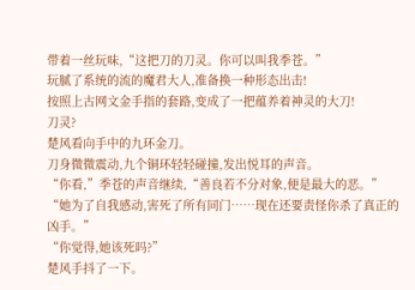带着一丝玩味,“这把刀的刀灵。你可以叫我季苍。”
玩腻了系统的流的魔君大人,准备换一种形态出击!
按照上古网文金手指的套路,变成了一把蕴养着神灵的大刀!
刀灵?
楚风看向手中的九环金刀。
刀身微微震动,九个铜环轻轻碰撞,发出悦耳的声音。
“你看,”季苍的声音继续,“善良若不分对象,便是最大的恶。”
“她为了自我感动,害死了所有同门……现在还要责怪你杀了真正的凶手。”
“你觉得,她该死吗?”
楚风手抖了一下。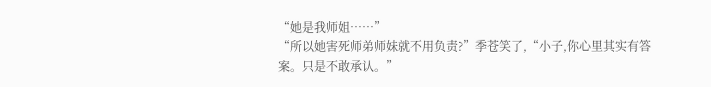“她是我师姐……”
“所以她害死师弟师妹就不用负责?”季苍笑了,“小子,你心里其实有答案。只是不敢承认。”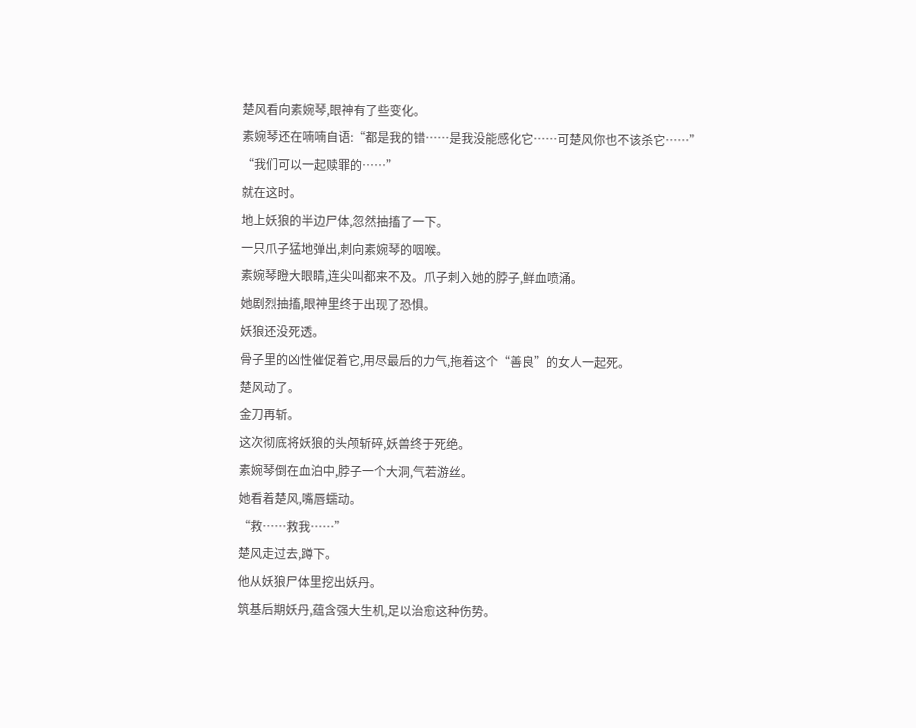楚风看向素婉琴,眼神有了些变化。
素婉琴还在喃喃自语:“都是我的错……是我没能感化它……可楚风你也不该杀它……”
“我们可以一起赎罪的……”
就在这时。
地上妖狼的半边尸体,忽然抽搐了一下。
一只爪子猛地弹出,刺向素婉琴的咽喉。
素婉琴瞪大眼睛,连尖叫都来不及。爪子刺入她的脖子,鲜血喷涌。
她剧烈抽搐,眼神里终于出现了恐惧。
妖狼还没死透。
骨子里的凶性催促着它,用尽最后的力气,拖着这个“善良”的女人一起死。
楚风动了。
金刀再斩。
这次彻底将妖狼的头颅斩碎,妖兽终于死绝。
素婉琴倒在血泊中,脖子一个大洞,气若游丝。
她看着楚风,嘴唇蠕动。
“救……救我……”
楚风走过去,蹲下。
他从妖狼尸体里挖出妖丹。
筑基后期妖丹,蕴含强大生机,足以治愈这种伤势。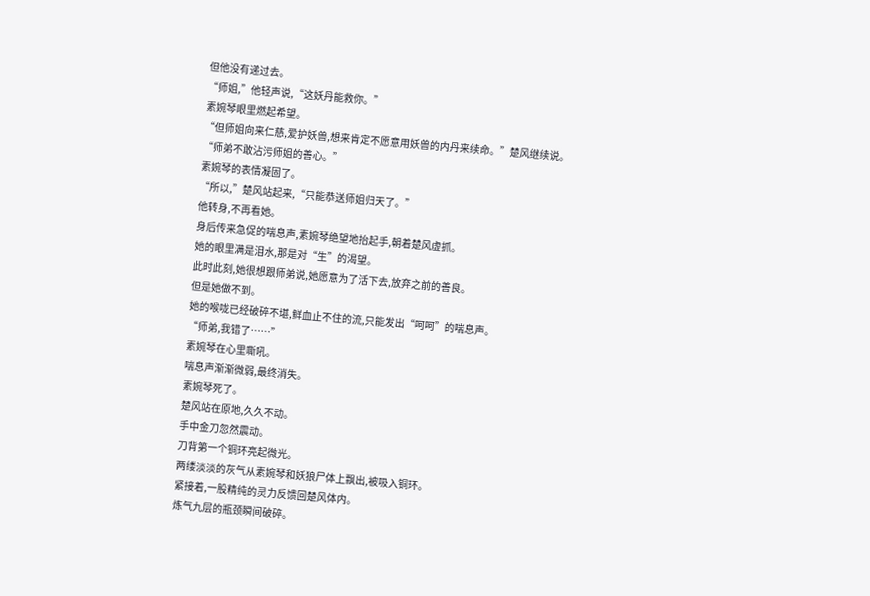但他没有递过去。
“师姐,”他轻声说,“这妖丹能救你。”
素婉琴眼里燃起希望。
“但师姐向来仁慈,爱护妖兽,想来肯定不愿意用妖兽的内丹来续命。”楚风继续说。
“师弟不敢沾污师姐的善心。”
素婉琴的表情凝固了。
“所以,”楚风站起来,“只能恭送师姐归天了。”
他转身,不再看她。
身后传来急促的喘息声,素婉琴绝望地抬起手,朝着楚风虚抓。
她的眼里满是泪水,那是对“生”的渴望。
此时此刻,她很想跟师弟说,她愿意为了活下去,放弃之前的善良。
但是她做不到。
她的喉咙已经破碎不堪,鲜血止不住的流,只能发出“呵呵”的喘息声。
“师弟,我错了……”
素婉琴在心里嘶吼。
喘息声渐渐微弱,最终消失。
素婉琴死了。
楚风站在原地,久久不动。
手中金刀忽然震动。
刀背第一个铜环亮起微光。
两缕淡淡的灰气从素婉琴和妖狼尸体上飘出,被吸入铜环。
紧接着,一股精纯的灵力反馈回楚风体内。
炼气九层的瓶颈瞬间破碎。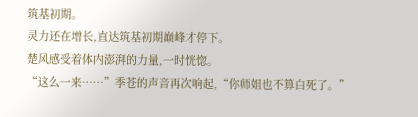筑基初期。
灵力还在增长,直达筑基初期巅峰才停下。
楚风感受着体内澎湃的力量,一时恍惚。
“这么一来……”季苍的声音再次响起,“你师姐也不算白死了。”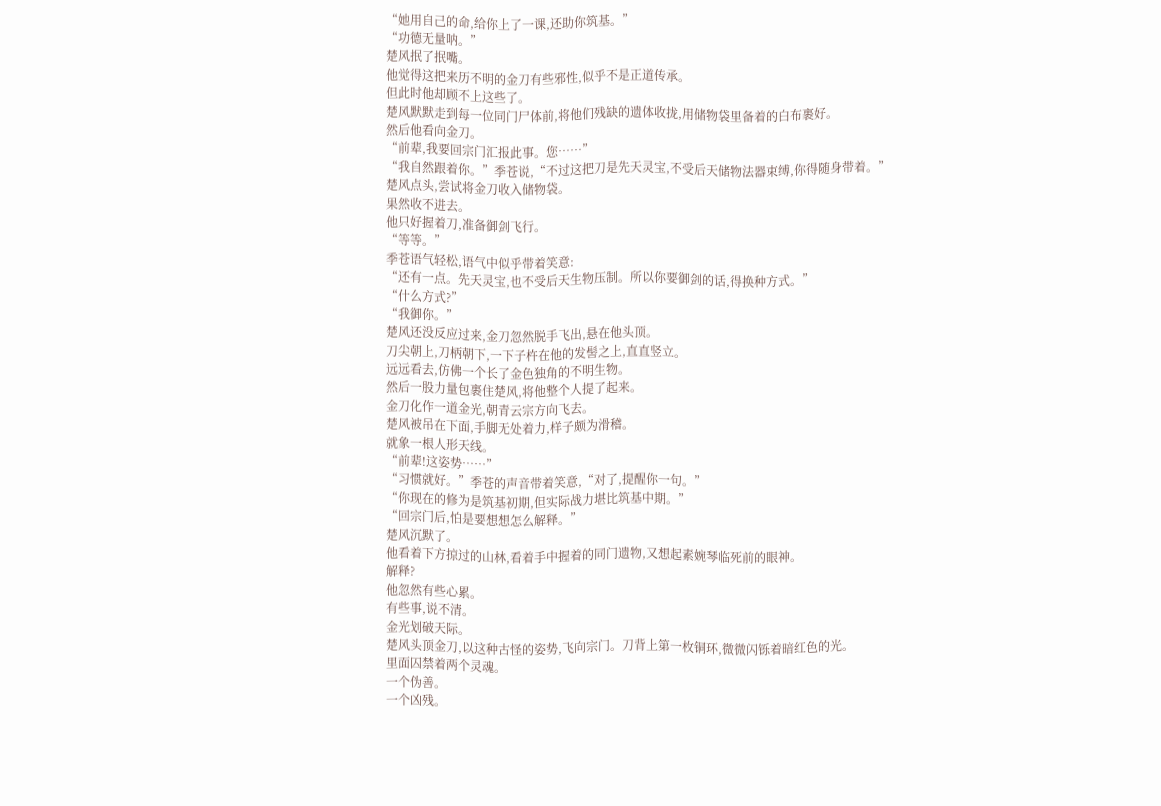“她用自己的命,给你上了一课,还助你筑基。”
“功德无量呐。”
楚风抿了抿嘴。
他觉得这把来历不明的金刀有些邪性,似乎不是正道传承。
但此时他却顾不上这些了。
楚风默默走到每一位同门尸体前,将他们残缺的遗体收拢,用储物袋里备着的白布裹好。
然后他看向金刀。
“前辈,我要回宗门汇报此事。您……”
“我自然跟着你。”季苍说,“不过这把刀是先天灵宝,不受后天储物法器束缚,你得随身带着。”
楚风点头,尝试将金刀收入储物袋。
果然收不进去。
他只好握着刀,准备御剑飞行。
“等等。”
季苍语气轻松,语气中似乎带着笑意:
“还有一点。先天灵宝,也不受后天生物压制。所以你要御剑的话,得换种方式。”
“什么方式?”
“我御你。”
楚风还没反应过来,金刀忽然脱手飞出,悬在他头顶。
刀尖朝上,刀柄朝下,一下子杵在他的发髻之上,直直竖立。
远远看去,仿佛一个长了金色独角的不明生物。
然后一股力量包裹住楚风,将他整个人提了起来。
金刀化作一道金光,朝青云宗方向飞去。
楚风被吊在下面,手脚无处着力,样子颇为滑稽。
就象一根人形天线。
“前辈!这姿势……”
“习惯就好。”季苍的声音带着笑意,“对了,提醒你一句。”
“你现在的修为是筑基初期,但实际战力堪比筑基中期。”
“回宗门后,怕是要想想怎么解释。”
楚风沉默了。
他看着下方掠过的山林,看着手中握着的同门遗物,又想起素婉琴临死前的眼神。
解释?
他忽然有些心累。
有些事,说不清。
金光划破天际。
楚风头顶金刀,以这种古怪的姿势,飞向宗门。刀背上第一枚铜环,微微闪铄着暗红色的光。
里面囚禁着两个灵魂。
一个伪善。
一个凶残。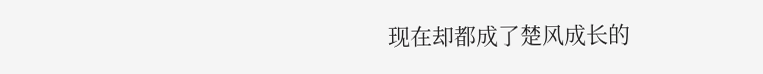现在却都成了楚风成长的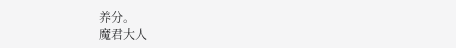养分。
魔君大人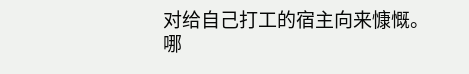对给自己打工的宿主向来慷慨。
哪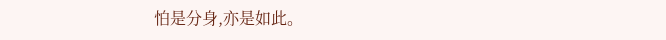怕是分身,亦是如此。